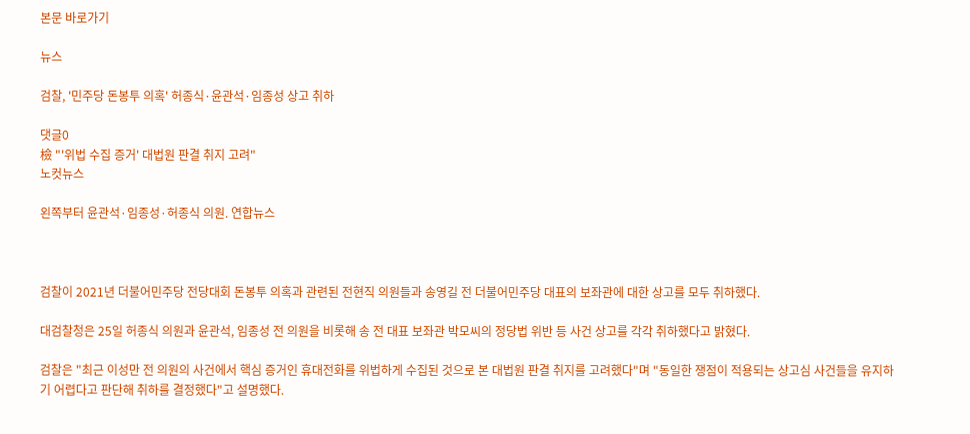본문 바로가기

뉴스

검찰, '민주당 돈봉투 의혹' 허종식·윤관석·임종성 상고 취하

댓글0
檢 "'위법 수집 증거' 대법원 판결 취지 고려"
노컷뉴스

왼쪽부터 윤관석·임종성·허종식 의원. 연합뉴스



검찰이 2021년 더불어민주당 전당대회 돈봉투 의혹과 관련된 전현직 의원들과 송영길 전 더불어민주당 대표의 보좌관에 대한 상고를 모두 취하했다.

대검찰청은 25일 허종식 의원과 윤관석, 임종성 전 의원을 비롯해 송 전 대표 보좌관 박모씨의 정당법 위반 등 사건 상고를 각각 취하했다고 밝혔다.

검찰은 "최근 이성만 전 의원의 사건에서 핵심 증거인 휴대전화를 위법하게 수집된 것으로 본 대법원 판결 취지를 고려했다"며 "동일한 쟁점이 적용되는 상고심 사건들을 유지하기 어렵다고 판단해 취하를 결정했다"고 설명했다.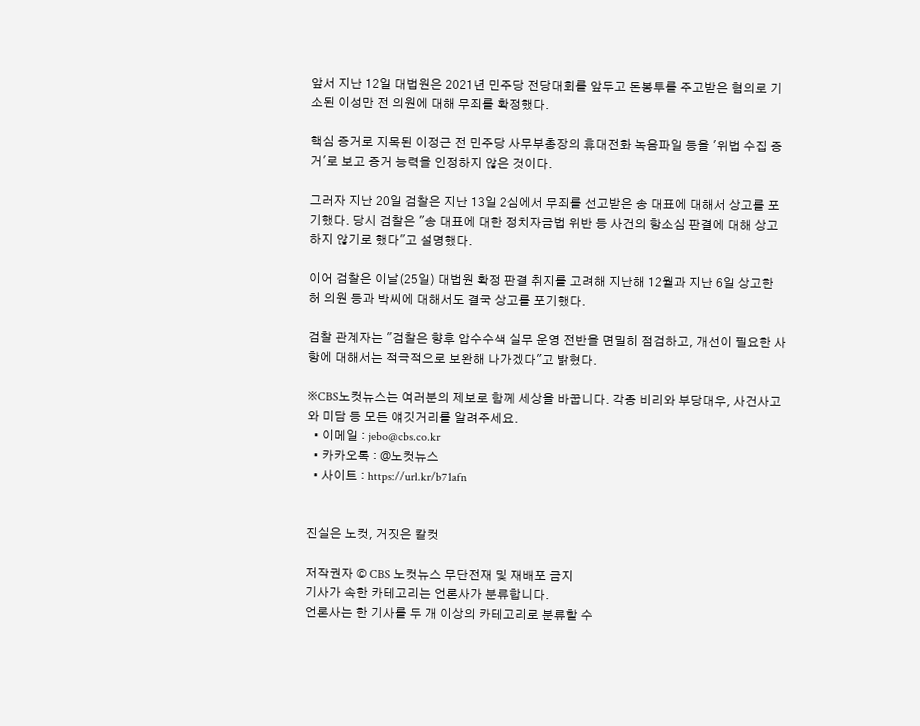앞서 지난 12일 대법원은 2021년 민주당 전당대회를 앞두고 돈봉투를 주고받은 혐의로 기소된 이성만 전 의원에 대해 무죄를 확정했다.

핵심 증거로 지목된 이정근 전 민주당 사무부총장의 휴대전화 녹음파일 등을 '위법 수집 증거'로 보고 증거 능력을 인정하지 않은 것이다.

그러자 지난 20일 검찰은 지난 13일 2심에서 무죄를 선고받은 송 대표에 대해서 상고를 포기했다. 당시 검찰은 "송 대표에 대한 정치자금법 위반 등 사건의 항소심 판결에 대해 상고하지 않기로 했다"고 설명했다.

이어 검찰은 이날(25일) 대법원 확정 판결 취지를 고려해 지난해 12월과 지난 6일 상고한 허 의원 등과 박씨에 대해서도 결국 상고를 포기했다.

검찰 관계자는 "검찰은 향후 압수수색 실무 운영 전반을 면밀히 점검하고, 개선이 필요한 사항에 대해서는 적극적으로 보완해 나가겠다"고 밝혔다.

※CBS노컷뉴스는 여러분의 제보로 함께 세상을 바꿉니다. 각종 비리와 부당대우, 사건사고와 미담 등 모든 얘깃거리를 알려주세요.
  • 이메일 : jebo@cbs.co.kr
  • 카카오톡 : @노컷뉴스
  • 사이트 : https://url.kr/b71afn


진실은 노컷, 거짓은 칼컷

저작권자 © CBS 노컷뉴스 무단전재 및 재배포 금지
기사가 속한 카테고리는 언론사가 분류합니다.
언론사는 한 기사를 두 개 이상의 카테고리로 분류할 수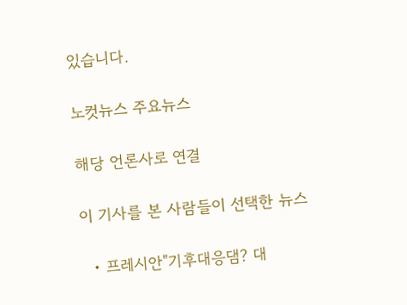있습니다.

노컷뉴스 주요뉴스

해당 언론사로 연결

이 기사를 본 사람들이 선택한 뉴스

  • 프레시안"기후대응댐? 대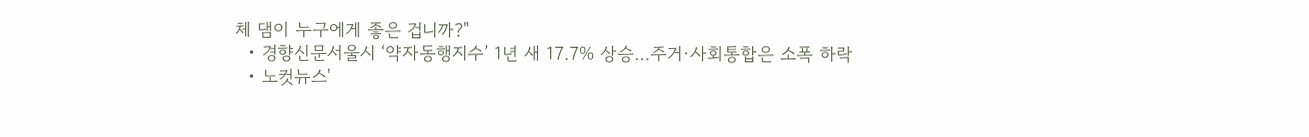체 댐이 누구에게 좋은 겁니까?"
  • 경향신문서울시 ‘약자동행지수’ 1년 새 17.7% 상승…주거·사회통합은 소폭 하락
  • 노컷뉴스'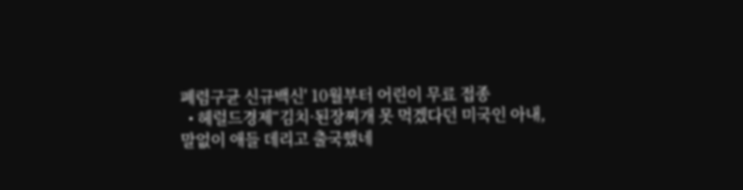폐렴구균 신규백신' 10월부터 어린이 무료 접종
  • 헤럴드경제“김치·된장찌개 못 먹겠다던 미국인 아내, 말없이 애들 데리고 출국했네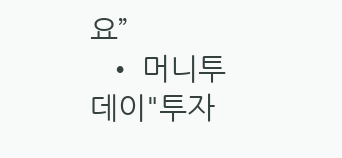요”
  • 머니투데이"투자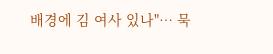배경에 김 여사 있나"… 묵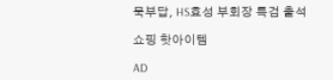묵부답, HS효성 부회장 특검 출석

쇼핑 핫아이템

AD